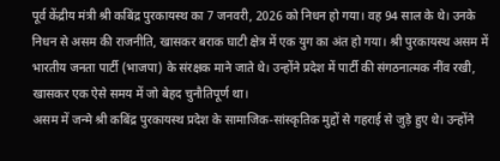पूर्व केंद्रीय मंत्री श्री कबिंद्र पुरकायस्थ का 7 जनवरी, 2026 को निधन हो गया। वह 94 साल के थे। उनके निधन से असम की राजनीति, खासकर बराक घाटी क्षेत्र में एक युग का अंत हो गया। श्री पुरकायस्थ असम में भारतीय जनता पार्टी (भाजपा) के संरक्षक माने जाते थे। उन्होंने प्रदेश में पार्टी की संगठनात्मक नींव रखी, खासकर एक ऐसे समय में जो बेहद चुनौतिपूर्ण था।
असम में जन्मे श्री कबिंद्र पुरकायस्थ प्रदेश के सामाजिक-सांस्कृतिक मुद्दों से गहराई से जुड़े हुए थे। उन्होंने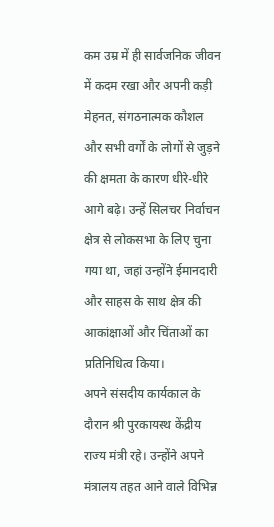कम उम्र में ही सार्वजनिक जीवन में कदम रखा और अपनी कड़ी मेहनत, संगठनात्मक कौशल और सभी वर्गों के लोगों से जुड़ने की क्षमता के कारण धीरे-धीरे आगे बढ़े। उन्हें सिलचर निर्वाचन क्षेत्र से लोकसभा के लिए चुना गया था, जहां उन्होंने ईमानदारी और साहस के साथ क्षेत्र की आकांक्षाओं और चिंताओं का प्रतिनिधित्व किया।
अपने संसदीय कार्यकाल के दौरान श्री पुरकायस्थ केंद्रीय राज्य मंत्री रहे। उन्होंने अपने मंत्रालय तहत आने वाले विभिन्न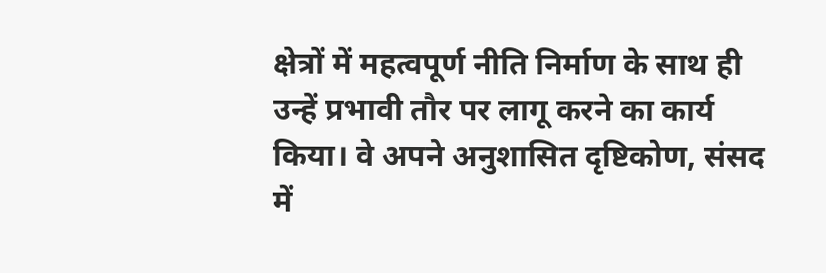क्षेत्रों में महत्वपूर्ण नीति निर्माण के साथ ही उन्हें प्रभावी तौर पर लागू करने का कार्य किया। वे अपने अनुशासित दृष्टिकोण, संसद में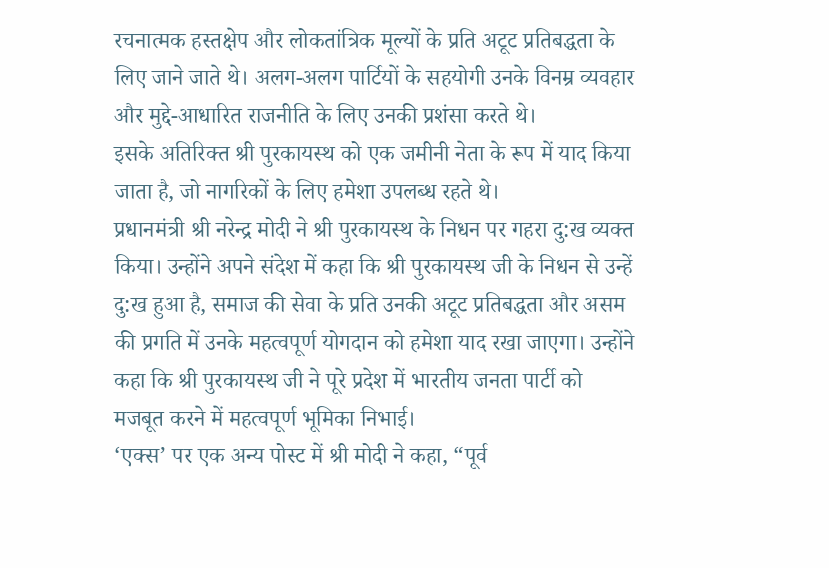रचनात्मक हस्तक्षेप और लोकतांत्रिक मूल्यों के प्रति अटूट प्रतिबद्धता के लिए जाने जाते थे। अलग-अलग पार्टियों के सहयोगी उनके विनम्र व्यवहार और मुद्दे-आधारित राजनीति के लिए उनकी प्रशंसा करते थे।
इसके अतिरिक्त श्री पुरकायस्थ को एक जमीनी नेता के रूप में याद किया जाता है, जो नागरिकों के लिए हमेशा उपलब्ध रहते थे।
प्रधानमंत्री श्री नरेन्द्र मोदी ने श्री पुरकायस्थ के निधन पर गहरा दु:ख व्यक्त किया। उन्होंने अपने संदेश में कहा कि श्री पुरकायस्थ जी के निधन से उन्हें दु:ख हुआ है, समाज की सेवा के प्रति उनकी अटूट प्रतिबद्धता और असम की प्रगति में उनके महत्वपूर्ण योगदान को हमेशा याद रखा जाएगा। उन्होंने कहा कि श्री पुरकायस्थ जी ने पूरे प्रदेश में भारतीय जनता पार्टी को मजबूत करने में महत्वपूर्ण भूमिका निभाई।
‘एक्स’ पर एक अन्य पोस्ट में श्री मोदी ने कहा, “पूर्व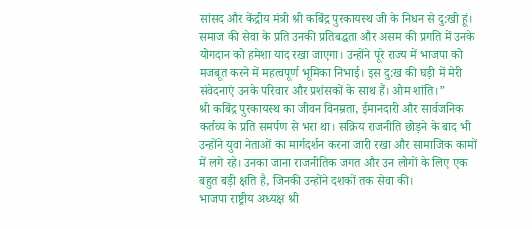सांसद और केंद्रीय मंत्री श्री कबिंद्र पुरकायस्थ जी के निधन से दु:खी हूं। समाज की सेवा के प्रति उनकी प्रतिबद्धता और असम की प्रगति में उनके योगदान को हमेशा याद रखा जाएगा। उन्होंने पूरे राज्य में भाजपा को मजबूत करने में महत्वपूर्ण भूमिका निभाई। इस दु:ख की घड़ी में मेरी संवेदनाएं उनके परिवार और प्रशंसकों के साथ हैं। ओम शांति।”
श्री कबिंद्र पुरकायस्थ का जीवन विनम्रता, ईमानदारी और सार्वजनिक कर्तव्य के प्रति समर्पण से भरा था। सक्रिय राजनीति छोड़ने के बाद भी उन्होंने युवा नेताओं का मार्गदर्शन करना जारी रखा और सामाजिक कामों में लगे रहे। उनका जाना राजनीतिक जगत और उन लोगों के लिए एक बहुत बड़ी क्षति है, जिनकी उन्होंने दशकों तक सेवा की।
भाजपा राष्ट्रीय अध्यक्ष श्री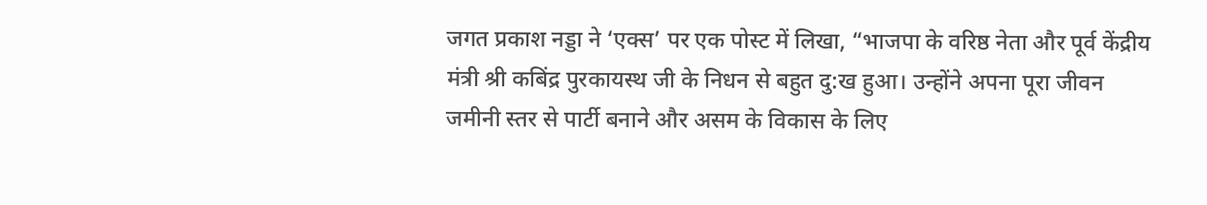जगत प्रकाश नड्डा ने ‘एक्स’ पर एक पोस्ट में लिखा, “भाजपा के वरिष्ठ नेता और पूर्व केंद्रीय मंत्री श्री कबिंद्र पुरकायस्थ जी के निधन से बहुत दु:ख हुआ। उन्होंने अपना पूरा जीवन जमीनी स्तर से पार्टी बनाने और असम के विकास के लिए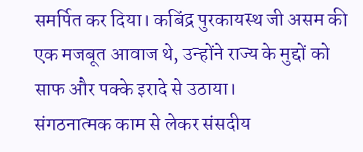समर्पित कर दिया। कबिंद्र पुरकायस्थ जी असम की एक मजबूत आवाज थे, उन्होंने राज्य के मुद्दों को साफ और पक्के इरादे से उठाया।
संगठनात्मक काम से लेकर संसदीय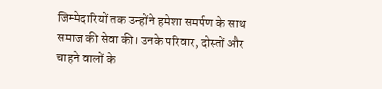जिम्मेदारियों तक उन्होंने हमेशा समर्पण के साथ समाज की सेवा की। उनके परिवार, दोस्तों और चाहने वालों के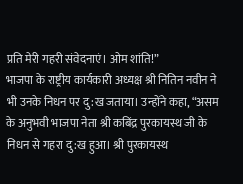प्रति मेरी गहरी संवेदनाएं। ओम शांति!”
भाजपा के राष्ट्रीय कार्यकारी अध्यक्ष श्री नितिन नवीन ने भी उनके निधन पर दु:ख जताया। उन्होंने कहा, “असम के अनुभवी भाजपा नेता श्री कबिंद्र पुरकायस्थ जी के निधन से गहरा दु:ख हुआ। श्री पुरकायस्थ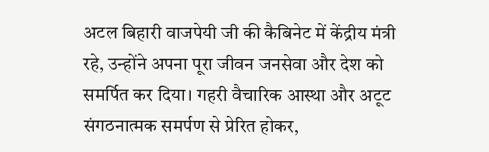अटल बिहारी वाजपेयी जी की कैबिनेट में केंद्रीय मंत्री रहे, उन्होंने अपना पूरा जीवन जनसेवा और देश को समर्पित कर दिया। गहरी वैचारिक आस्था और अटूट संगठनात्मक समर्पण से प्रेरित होकर,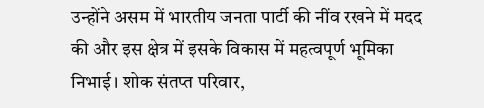उन्होंने असम में भारतीय जनता पार्टी की नींव रखने में मदद की और इस क्षेत्र में इसके विकास में महत्वपूर्ण भूमिका निभाई। शोक संतप्त परिवार,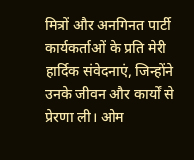मित्रों और अनगिनत पार्टी कार्यकर्ताओं के प्रति मेरी हार्दिक संवेदनाएं, जिन्होंने उनके जीवन और कार्यों से प्रेरणा ली। ओम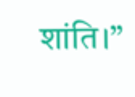शांति।”